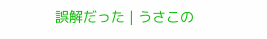誤解だった | うさこの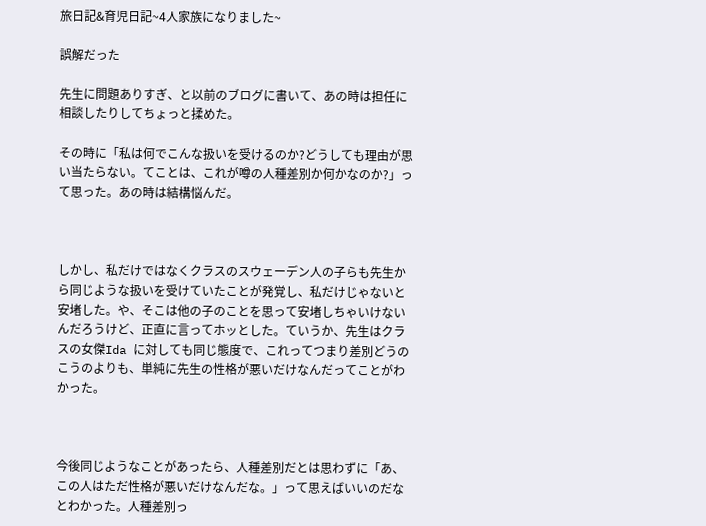旅日記&育児日記~4人家族になりました~

誤解だった

先生に問題ありすぎ、と以前のブログに書いて、あの時は担任に相談したりしてちょっと揉めた。

その時に「私は何でこんな扱いを受けるのか?どうしても理由が思い当たらない。てことは、これが噂の人種差別か何かなのか?」って思った。あの時は結構悩んだ。



しかし、私だけではなくクラスのスウェーデン人の子らも先生から同じような扱いを受けていたことが発覚し、私だけじゃないと安堵した。や、そこは他の子のことを思って安堵しちゃいけないんだろうけど、正直に言ってホッとした。ていうか、先生はクラスの女傑Ida に対しても同じ態度で、これってつまり差別どうのこうのよりも、単純に先生の性格が悪いだけなんだってことがわかった。



今後同じようなことがあったら、人種差別だとは思わずに「あ、この人はただ性格が悪いだけなんだな。」って思えばいいのだなとわかった。人種差別っ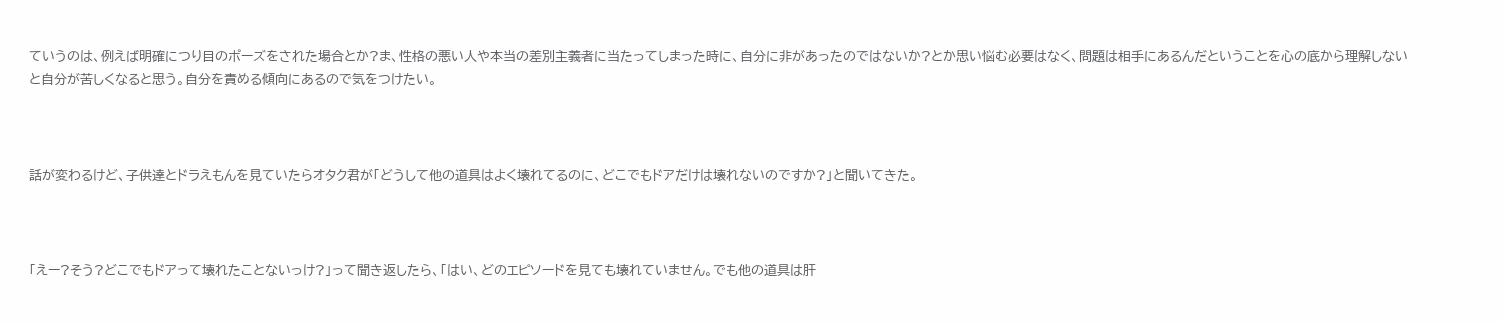ていうのは、例えば明確につり目のポーズをされた場合とか?ま、性格の悪い人や本当の差別主義者に当たってしまった時に、自分に非があったのではないか?とか思い悩む必要はなく、問題は相手にあるんだということを心の底から理解しないと自分が苦しくなると思う。自分を責める傾向にあるので気をつけたい。



話が変わるけど、子供達とドラえもんを見ていたらオタク君が「どうして他の道具はよく壊れてるのに、どこでもドアだけは壊れないのですか?」と聞いてきた。



「えー?そう?どこでもドアって壊れたことないっけ?」って聞き返したら、「はい、どのエピソードを見ても壊れていません。でも他の道具は肝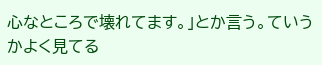心なところで壊れてます。」とか言う。ていうかよく見てる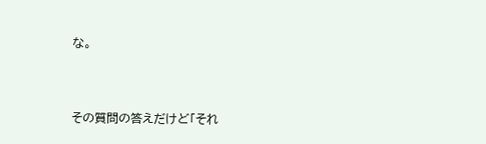な。



その質問の答えだけど「それ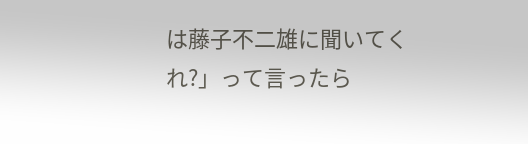は藤子不二雄に聞いてくれ?」って言ったら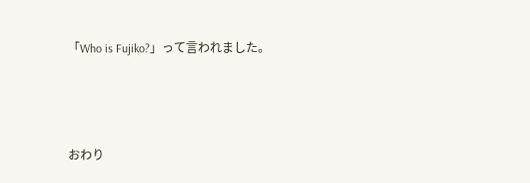「Who is Fujiko?」って言われました。



おわり